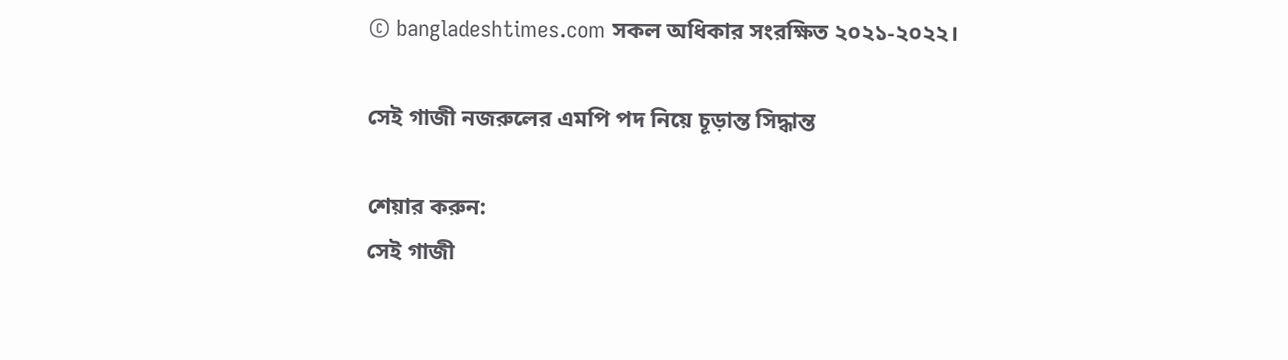© bangladeshtimes.com সকল অধিকার সংরক্ষিত ২০২১-২০২২।

সেই গাজী নজরুলের এমপি পদ নিয়ে চূড়ান্ত সিদ্ধান্ত

শেয়ার করুন:
সেই গাজী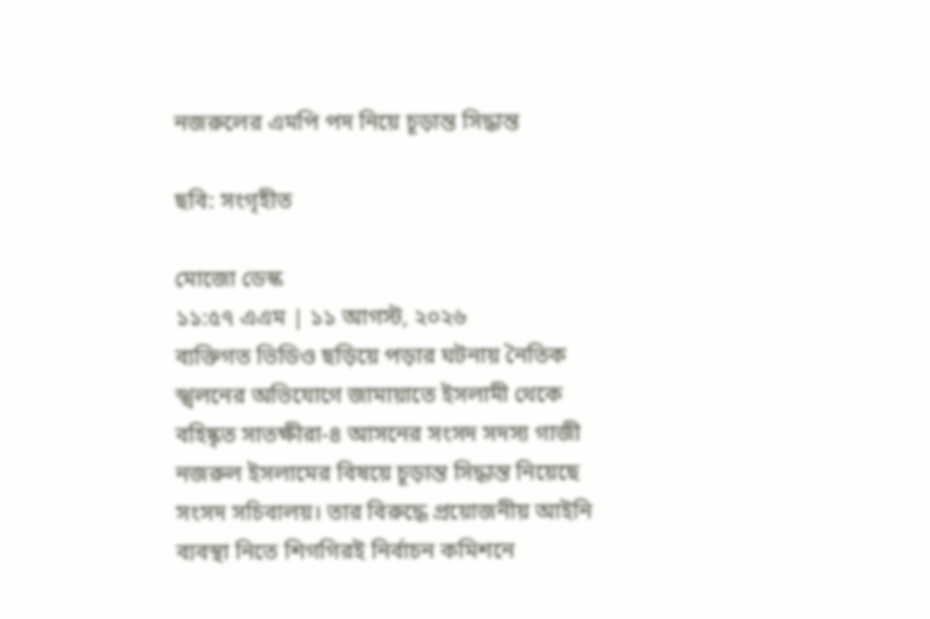নজরুলের এমপি পদ নিয়ে চূড়ান্ত সিদ্ধান্ত

ছবি: সংগৃহীত

মোজো ডেস্ক
১১:৫৭ এএম | ১১ আগস্ট, ২০২৬
ব্যক্তিগত ভিডিও ছড়িয়ে পড়ার ঘটনায় নৈতিক স্খলনের অভিযোগে জামায়াতে ইসলামী থেকে বহিষ্কৃত সাতক্ষীরা-৪ আসনের সংসদ সদস্য গাজী নজরুল ইসলামের বিষয়ে চূড়ান্ত সিদ্ধান্ত নিয়েছে সংসদ সচিবালয়। তার বিরুদ্ধে প্রয়োজনীয় আইনি ব্যবস্থা নিতে শিগগিরই নির্বাচন কমিশনে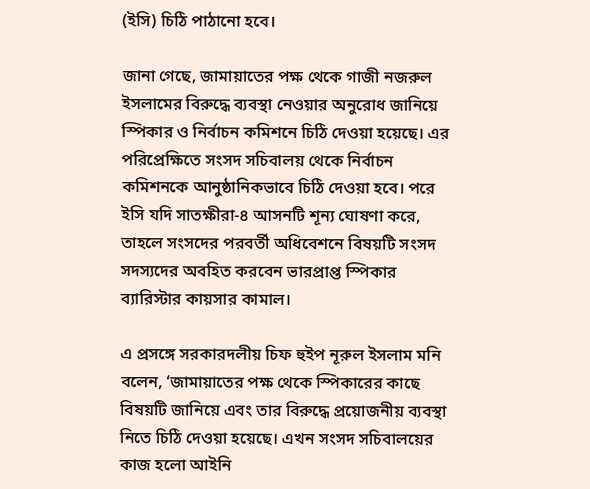(ইসি) চিঠি পাঠানো হবে।

জানা গেছে, জামায়াতের পক্ষ থেকে গাজী নজরুল ইসলামের বিরুদ্ধে ব্যবস্থা নেওয়ার অনুরোধ জানিয়ে স্পিকার ও নির্বাচন কমিশনে চিঠি দেওয়া হয়েছে। এর পরিপ্রেক্ষিতে সংসদ সচিবালয় থেকে নির্বাচন কমিশনকে আনুষ্ঠানিকভাবে চিঠি দেওয়া হবে। পরে ইসি যদি সাতক্ষীরা-৪ আসনটি শূন্য ঘোষণা করে, তাহলে সংসদের পরবর্তী অধিবেশনে বিষয়টি সংসদ সদস্যদের অবহিত করবেন ভারপ্রাপ্ত স্পিকার ব্যারিস্টার কায়সার কামাল।

এ প্রসঙ্গে সরকারদলীয় চিফ হুইপ নূরুল ইসলাম মনি বলেন, ‘জামায়াতের পক্ষ থেকে স্পিকারের কাছে বিষয়টি জানিয়ে এবং তার বিরুদ্ধে প্রয়োজনীয় ব্যবস্থা নিতে চিঠি দেওয়া হয়েছে। এখন সংসদ সচিবালয়ের কাজ হলো আইনি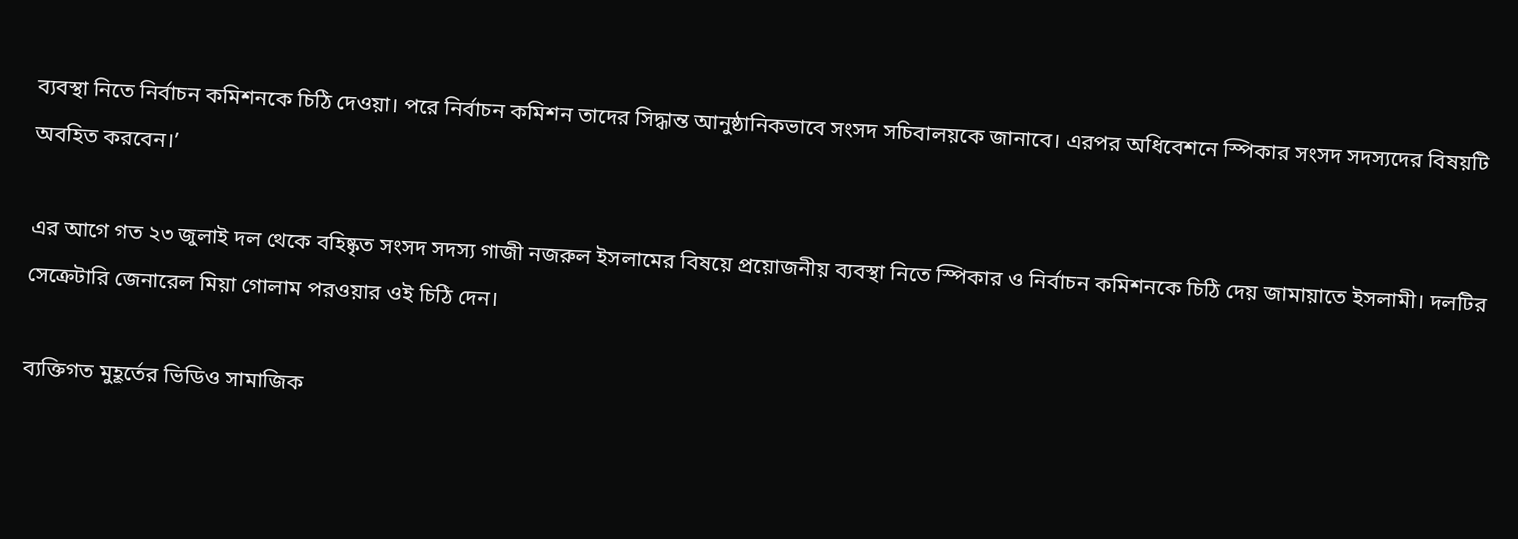ব্যবস্থা নিতে নির্বাচন কমিশনকে চিঠি দেওয়া। পরে নির্বাচন কমিশন তাদের সিদ্ধান্ত আনুষ্ঠানিকভাবে সংসদ সচিবালয়কে জানাবে। এরপর অধিবেশনে স্পিকার সংসদ সদস্যদের বিষয়টি অবহিত করবেন।’

এর আগে গত ২৩ জুলাই দল থেকে বহিষ্কৃত সংসদ সদস্য গাজী নজরুল ইসলামের বিষয়ে প্রয়োজনীয় ব্যবস্থা নিতে স্পিকার ও নির্বাচন কমিশনকে চিঠি দেয় জামায়াতে ইসলামী। দলটির সেক্রেটারি জেনারেল মিয়া গোলাম পরওয়ার ওই চিঠি দেন।

ব্যক্তিগত মুহূর্তের ভিডিও সামাজিক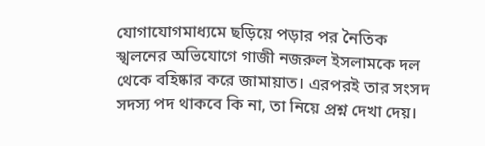যোগাযোগমাধ্যমে ছড়িয়ে পড়ার পর নৈতিক স্খলনের অভিযোগে গাজী নজরুল ইসলামকে দল থেকে বহিষ্কার করে জামায়াত। এরপরই তার সংসদ সদস্য পদ থাকবে কি না, তা নিয়ে প্রশ্ন দেখা দেয়।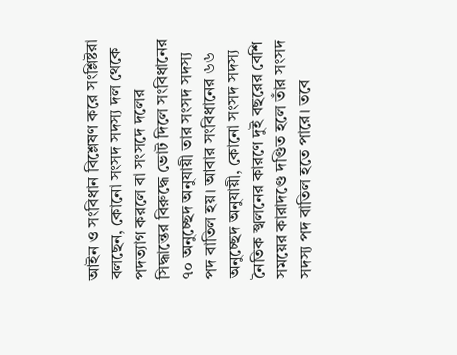আইন ও সংবিধান বিশ্লেষণ করে সংশ্লিষ্টরা বলছেন, কোনো সংসদ সদস্য দল থেকে পদত্যাগ করলে বা সংসদে দলের সিদ্ধান্তের বিরুদ্ধে ভোট দিলে সংবিধানের ৭০ অনুচ্ছেদ অনুযায়ী তার সংসদ সদস্য পদ বাতিল হয়। আবার সংবিধানের ৬৬ অনুচ্ছেদ অনুযায়ী, কোনো সংসদ সদস্য নৈতিক স্খলনের কারণে দুই বছরের বেশি সময়ের কারাদণ্ডে দণ্ডিত হলে তাঁর সংসদ সদস্য পদ বাতিল হতে পারে। তবে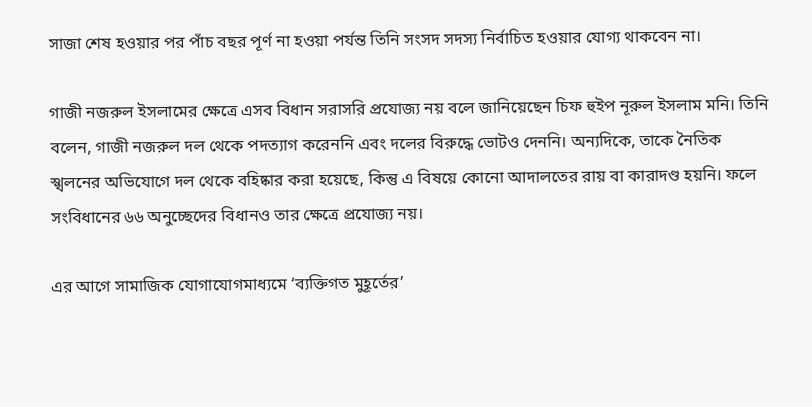সাজা শেষ হওয়ার পর পাঁচ বছর পূর্ণ না হওয়া পর্যন্ত তিনি সংসদ সদস্য নির্বাচিত হওয়ার যোগ্য থাকবেন না।

গাজী নজরুল ইসলামের ক্ষেত্রে এসব বিধান সরাসরি প্রযোজ্য নয় বলে জানিয়েছেন চিফ হুইপ নূরুল ইসলাম মনি। তিনি বলেন, গাজী নজরুল দল থেকে পদত্যাগ করেননি এবং দলের বিরুদ্ধে ভোটও দেননি। অন্যদিকে, তাকে নৈতিক স্খলনের অভিযোগে দল থেকে বহিষ্কার করা হয়েছে, কিন্তু এ বিষয়ে কোনো আদালতের রায় বা কারাদণ্ড হয়নি। ফলে সংবিধানের ৬৬ অনুচ্ছেদের বিধানও তার ক্ষেত্রে প্রযোজ্য নয়।

এর আগে সামাজিক যোগাযোগমাধ্যমে ‘ব্যক্তিগত মুহূর্তের’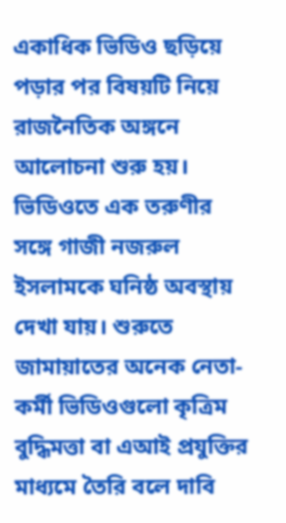একাধিক ভিডিও ছড়িয়ে পড়ার পর বিষয়টি নিয়ে রাজনৈতিক অঙ্গনে আলোচনা শুরু হয়। ভিডিওতে এক তরুণীর সঙ্গে গাজী নজরুল ইসলামকে ঘনিষ্ঠ অবস্থায় দেখা যায়। শুরুতে জামায়াতের অনেক নেতা-কর্মী ভিডিওগুলো কৃত্রিম বুদ্ধিমত্তা বা এআই প্রযুক্তির মাধ্যমে তৈরি বলে দাবি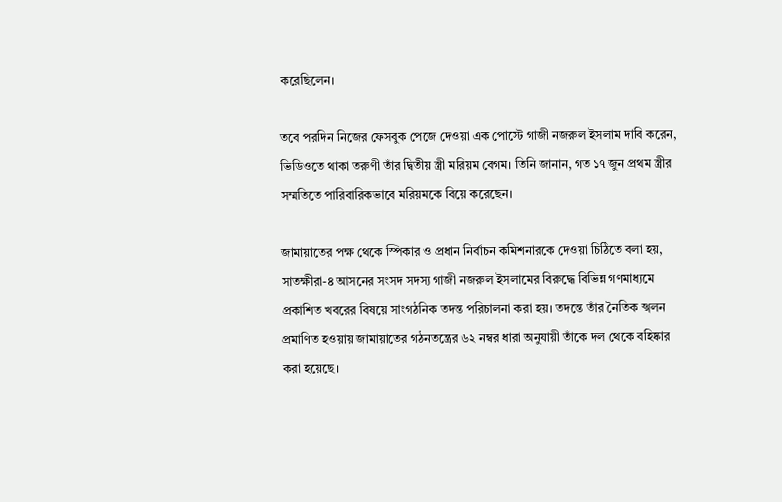করেছিলেন।

তবে পরদিন নিজের ফেসবুক পেজে দেওয়া এক পোস্টে গাজী নজরুল ইসলাম দাবি করেন, ভিডিওতে থাকা তরুণী তাঁর দ্বিতীয় স্ত্রী মরিয়ম বেগম। তিনি জানান, গত ১৭ জুন প্রথম স্ত্রীর সম্মতিতে পারিবারিকভাবে মরিয়মকে বিয়ে করেছেন।

জামায়াতের পক্ষ থেকে স্পিকার ও প্রধান নির্বাচন কমিশনারকে দেওয়া চিঠিতে বলা হয়, সাতক্ষীরা-৪ আসনের সংসদ সদস্য গাজী নজরুল ইসলামের বিরুদ্ধে বিভিন্ন গণমাধ্যমে প্রকাশিত খবরের বিষয়ে সাংগঠনিক তদন্ত পরিচালনা করা হয়। তদন্তে তাঁর নৈতিক স্খলন প্রমাণিত হওয়ায় জামায়াতের গঠনতন্ত্রের ৬২ নম্বর ধারা অনুযায়ী তাঁকে দল থেকে বহিষ্কার করা হয়েছে।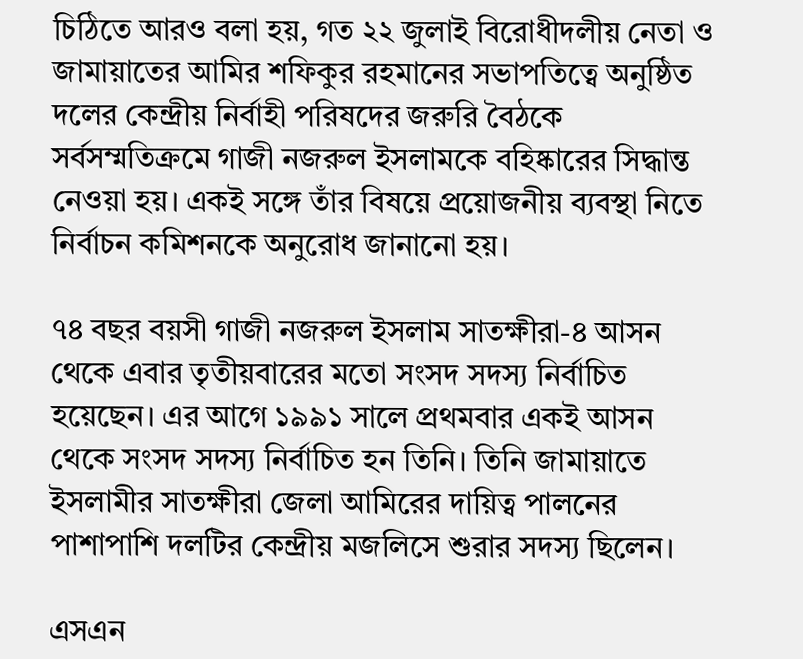চিঠিতে আরও বলা হয়, গত ২২ জুলাই বিরোধীদলীয় নেতা ও জামায়াতের আমির শফিকুর রহমানের সভাপতিত্বে অনুষ্ঠিত দলের কেন্দ্রীয় নির্বাহী পরিষদের জরুরি বৈঠকে সর্বসম্মতিক্রমে গাজী নজরুল ইসলামকে বহিষ্কারের সিদ্ধান্ত নেওয়া হয়। একই সঙ্গে তাঁর বিষয়ে প্রয়োজনীয় ব্যবস্থা নিতে নির্বাচন কমিশনকে অনুরোধ জানানো হয়।

৭৪ বছর বয়সী গাজী নজরুল ইসলাম সাতক্ষীরা-৪ আসন থেকে এবার তৃতীয়বারের মতো সংসদ সদস্য নির্বাচিত হয়েছেন। এর আগে ১৯৯১ সালে প্রথমবার একই আসন থেকে সংসদ সদস্য নির্বাচিত হন তিনি। তিনি জামায়াতে ইসলামীর সাতক্ষীরা জেলা আমিরের দায়িত্ব পালনের পাশাপাশি দলটির কেন্দ্রীয় মজলিসে শুরার সদস্য ছিলেন।

এসএন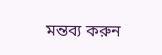মন্তব্য করুন